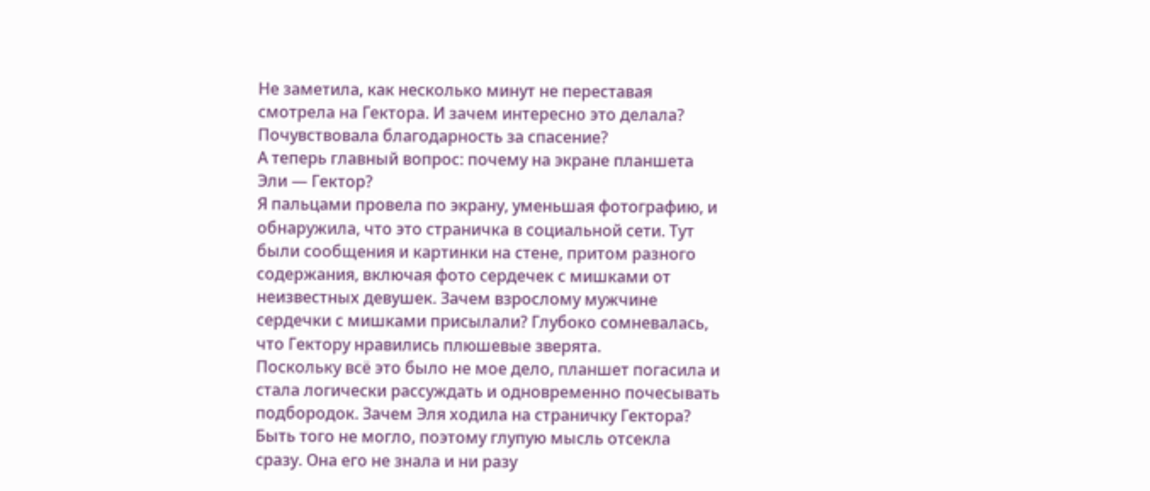Не заметила, как несколько минут не переставая смотрела на Гектора. И зачем интересно это делала? Почувствовала благодарность за спасение?
А теперь главный вопрос: почему на экране планшета Эли — Гектор?
Я пальцами провела по экрану, уменьшая фотографию, и обнаружила, что это страничка в социальной сети. Тут были сообщения и картинки на стене, притом разного содержания, включая фото сердечек с мишками от неизвестных девушек. Зачем взрослому мужчине сердечки с мишками присылали? Глубоко сомневалась, что Гектору нравились плюшевые зверята.
Поскольку всё это было не мое дело, планшет погасила и стала логически рассуждать и одновременно почесывать подбородок. Зачем Эля ходила на страничку Гектора? Быть того не могло, поэтому глупую мысль отсекла сразу. Она его не знала и ни разу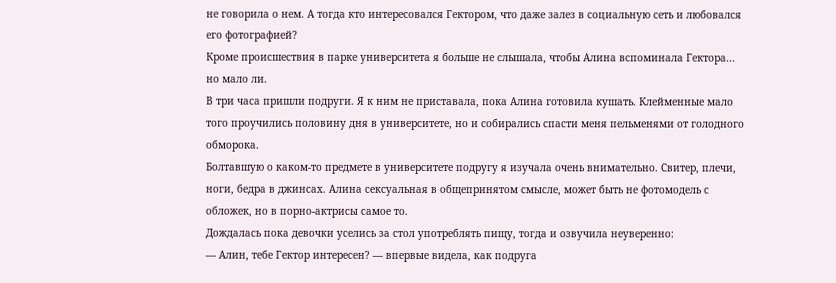не говорила о нем. А тогда кто интересовался Гектором, что даже залез в социальную сеть и любовался его фотографией?
Кроме происшествия в парке университета я больше не слышала, чтобы Алина вспоминала Гектора... но мало ли.
В три часа пришли подруги. Я к ним не приставала, пока Алина готовила кушать. Клейменные мало того проучились половину дня в университете, но и собирались спасти меня пельменями от голодного обморока.
Болтавшую о каком-то предмете в университете подругу я изучала очень внимательно. Свитер, плечи, ноги, бедра в джинсах. Алина сексуальная в общепринятом смысле, может быть не фотомодель с обложек, но в порно-актрисы самое то.
Дождалась пока девочки уселись за стол употреблять пищу, тогда и озвучила неуверенно:
— Алин, тебе Гектор интересен? — впервые видела, как подруга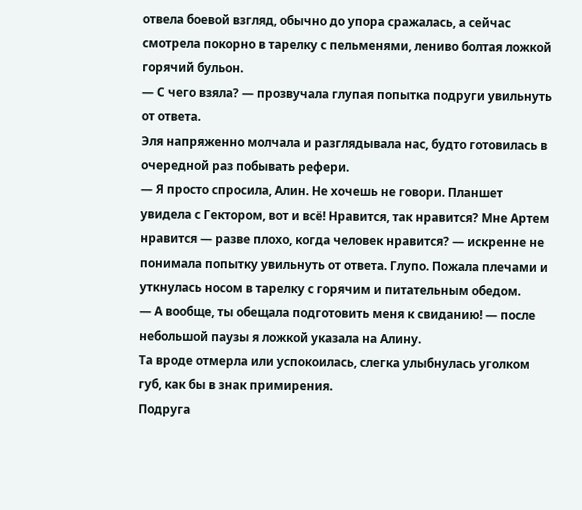отвела боевой взгляд, обычно до упора сражалась, а сейчас смотрела покорно в тарелку с пельменями, лениво болтая ложкой горячий бульон.
— С чего взяла? — прозвучала глупая попытка подруги увильнуть от ответа.
Эля напряженно молчала и разглядывала нас, будто готовилась в очередной раз побывать рефери.
— Я просто спросила, Алин. Не хочешь не говори. Планшет увидела с Гектором, вот и всё! Нравится, так нравится? Мне Артем нравится — разве плохо, когда человек нравится? — искренне не понимала попытку увильнуть от ответа. Глупо. Пожала плечами и уткнулась носом в тарелку с горячим и питательным обедом.
— А вообще, ты обещала подготовить меня к свиданию! — после небольшой паузы я ложкой указала на Алину.
Та вроде отмерла или успокоилась, слегка улыбнулась уголком губ, как бы в знак примирения.
Подруга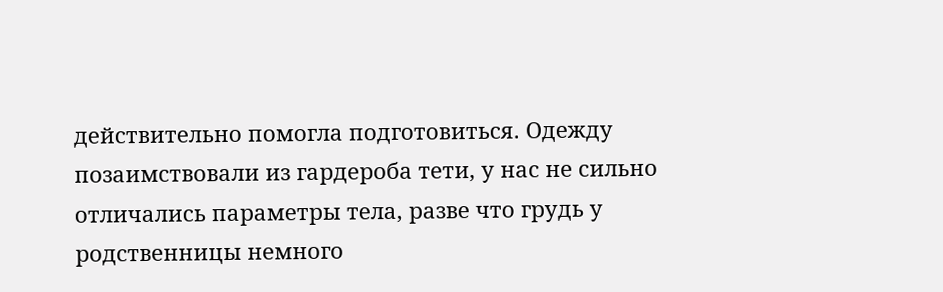действительно помогла подготовиться. Одежду позаимствовали из гардероба тети, у нас не сильно отличались параметры тела, разве что грудь у родственницы немного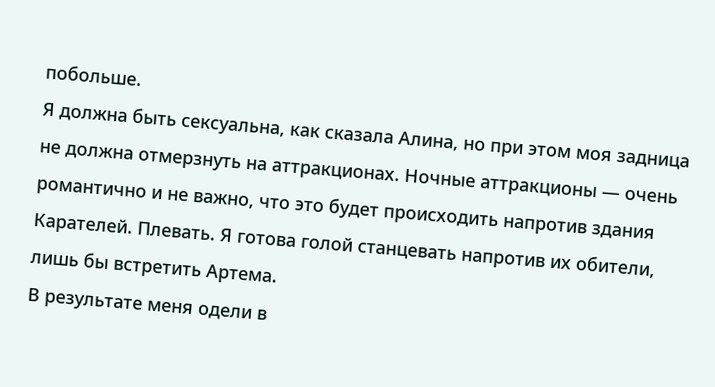побольше.
Я должна быть сексуальна, как сказала Алина, но при этом моя задница не должна отмерзнуть на аттракционах. Ночные аттракционы — очень романтично и не важно, что это будет происходить напротив здания Карателей. Плевать. Я готова голой станцевать напротив их обители, лишь бы встретить Артема.
В результате меня одели в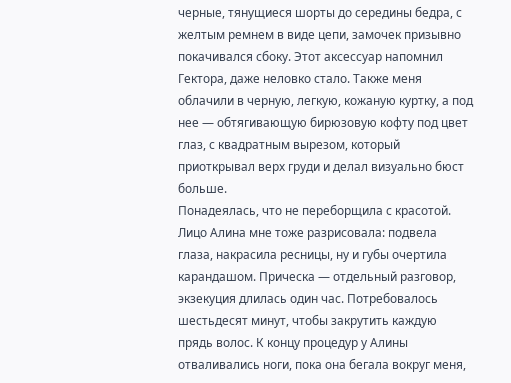черные, тянущиеся шорты до середины бедра, с желтым ремнем в виде цепи, замочек призывно покачивался сбоку. Этот аксессуар напомнил Гектора, даже неловко стало. Также меня облачили в черную, легкую, кожаную куртку, а под нее — обтягивающую бирюзовую кофту под цвет глаз, с квадратным вырезом, который приоткрывал верх груди и делал визуально бюст больше.
Понадеялась, что не переборщила с красотой.
Лицо Алина мне тоже разрисовала: подвела глаза, накрасила ресницы, ну и губы очертила карандашом. Прическа — отдельный разговор, экзекуция длилась один час. Потребовалось шестьдесят минут, чтобы закрутить каждую прядь волос. К концу процедур у Алины отваливались ноги, пока она бегала вокруг меня,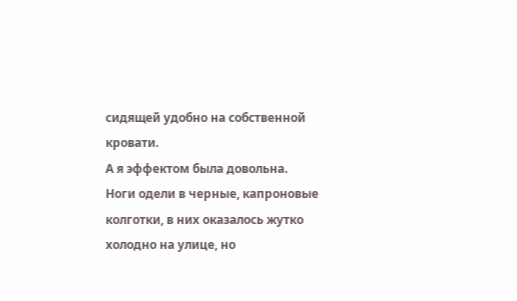сидящей удобно на собственной кровати.
А я эффектом была довольна. Ноги одели в черные, капроновые колготки, в них оказалось жутко холодно на улице, но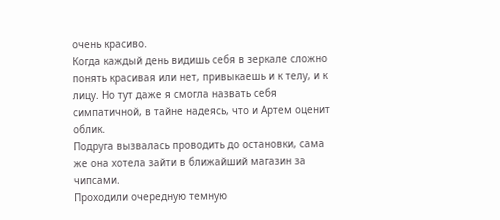очень красиво.
Когда каждый день видишь себя в зеркале сложно понять красивая или нет, привыкаешь и к телу, и к лицу. Но тут даже я смогла назвать себя симпатичной, в тайне надеясь, что и Артем оценит облик.
Подруга вызвалась проводить до остановки, сама же она хотела зайти в ближайший магазин за чипсами.
Проходили очередную темную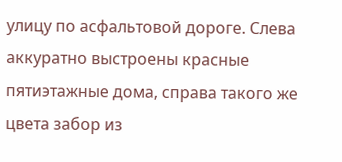улицу по асфальтовой дороге. Слева аккуратно выстроены красные пятиэтажные дома, справа такого же цвета забор из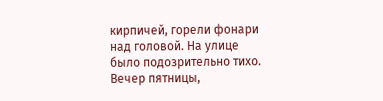кирпичей, горели фонари над головой. На улице было подозрительно тихо. Вечер пятницы,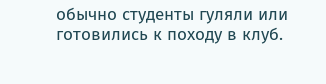обычно студенты гуляли или готовились к походу в клуб.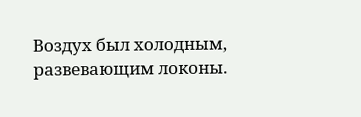Воздух был холодным, развевающим локоны.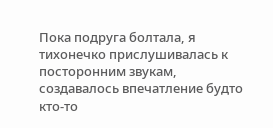Пока подруга болтала, я тихонечко прислушивалась к посторонним звукам, создавалось впечатление будто кто-то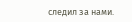следил за нами.